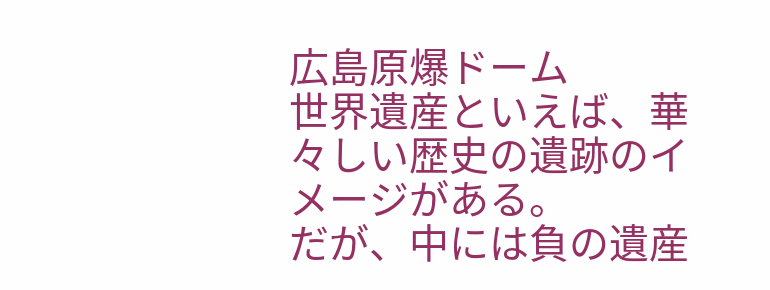広島原爆ドーム
世界遺産といえば、華々しい歴史の遺跡のイメージがある。
だが、中には負の遺産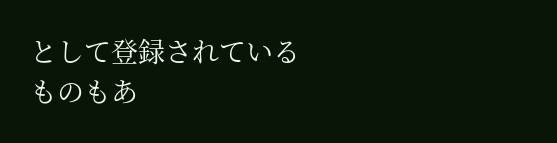として登録されているものもあ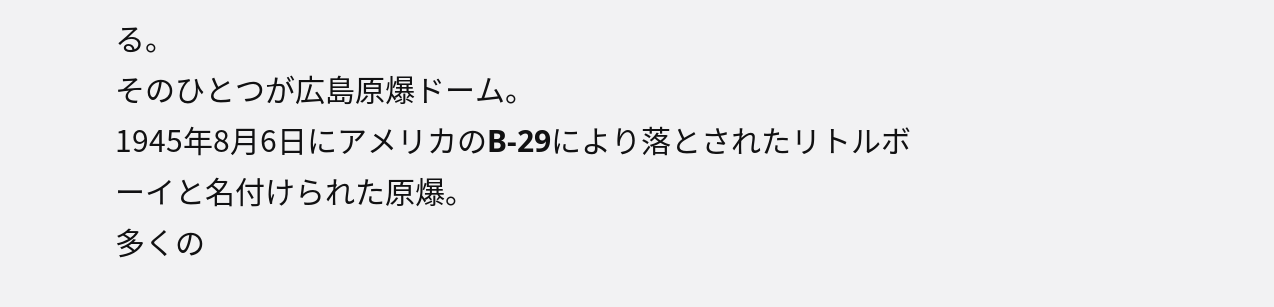る。
そのひとつが広島原爆ドーム。
1945年8月6日にアメリカのB-29により落とされたリトルボーイと名付けられた原爆。
多くの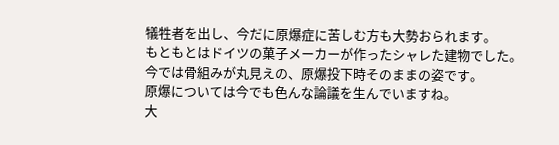犠牲者を出し、今だに原爆症に苦しむ方も大勢おられます。
もともとはドイツの菓子メーカーが作ったシャレた建物でした。
今では骨組みが丸見えの、原爆投下時そのままの姿です。
原爆については今でも色んな論議を生んでいますね。
大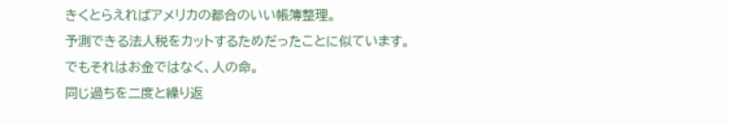きくとらえればアメリカの都合のいい帳簿整理。
予測できる法人税をカットするためだったことに似ています。
でもそれはお金ではなく、人の命。
同じ過ちを二度と繰り返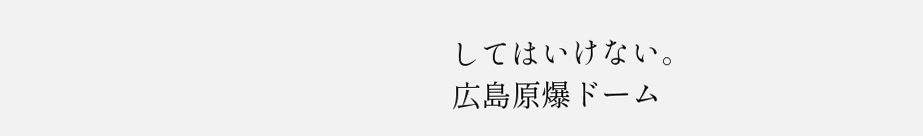してはいけない。
広島原爆ドーム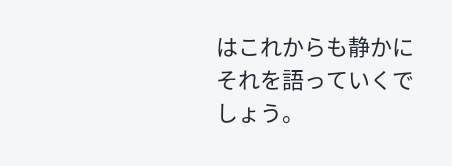はこれからも静かにそれを語っていくでしょう。